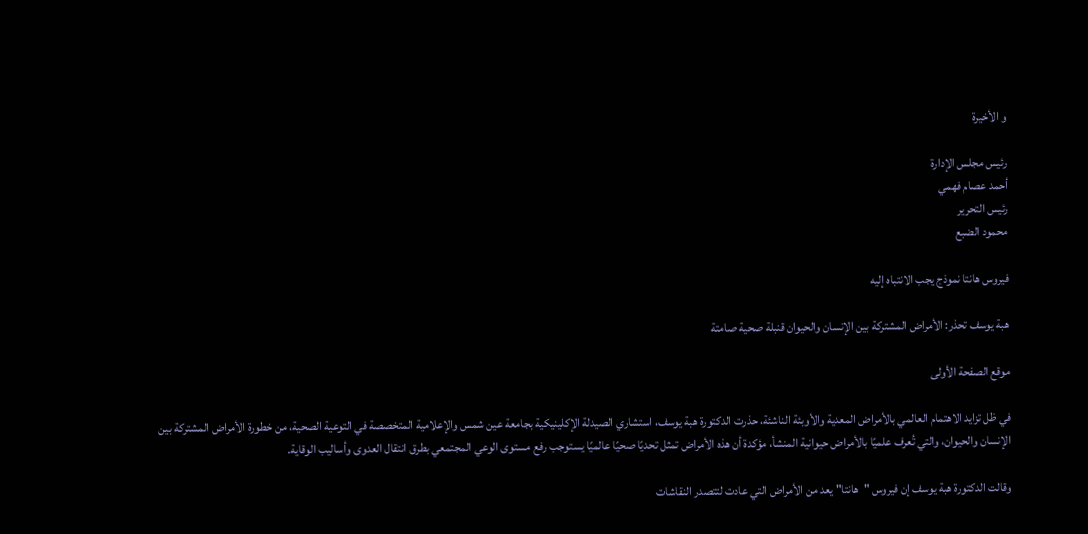و الأخيرة

رئيس مجلس الإدارة
أحمد عصام فهمي
رئيس التحرير
محمود الضبع

فيروس هانتا نموذج يجب الانتباه إليه

هبة يوسف تحذر: الأمراض المشتركة بين الإنسان والحيوان قنبلة صحية صامتة

موقع الصفحة الأولى

في ظل تزايد الاهتمام العالمي بالأمراض المعدية والأوبئة الناشئة، حذرت الدكتورة هبة يوسف، استشاري الصيدلة الإكلينيكية بجامعة عين شمس والإعلامية المتخصصة في التوعية الصحية، من خطورة الأمراض المشتركة بين الإنسان والحيوان، والتي تُعرف علميًا بالأمراض حيوانية المنشأ، مؤكدة أن هذه الأمراض تمثل تحديًا صحيًا عالميًا يستوجب رفع مستوى الوعي المجتمعي بطرق انتقال العدوى وأساليب الوقاية.

وقالت الدكتورة هبة يوسف إن فيروس "هانتا" يعد من الأمراض التي عادت لتتصدر النقاشات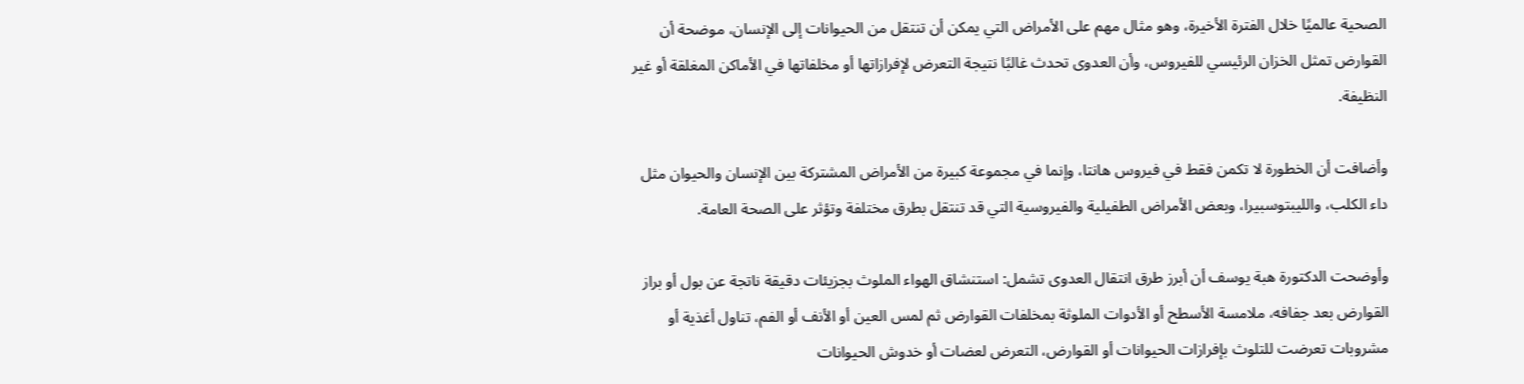الصحية عالميًا خلال الفترة الأخيرة، وهو مثال مهم على الأمراض التي يمكن أن تنتقل من الحيوانات إلى الإنسان، موضحة أن القوارض تمثل الخزان الرئيسي للفيروس، وأن العدوى تحدث غالبًا نتيجة التعرض لإفرازاتها أو مخلفاتها في الأماكن المغلقة أو غير النظيفة.

وأضافت أن الخطورة لا تكمن فقط في فيروس هانتا، وإنما في مجموعة كبيرة من الأمراض المشتركة بين الإنسان والحيوان مثل داء الكلب، والليبتوسبيرا، وبعض الأمراض الطفيلية والفيروسية التي قد تنتقل بطرق مختلفة وتؤثر على الصحة العامة.

وأوضحت الدكتورة هبة يوسف أن أبرز طرق انتقال العدوى تشمل: استنشاق الهواء الملوث بجزيئات دقيقة ناتجة عن بول أو براز القوارض بعد جفافه، ملامسة الأسطح أو الأدوات الملوثة بمخلفات القوارض ثم لمس العين أو الأنف أو الفم، تناول أغذية أو مشروبات تعرضت للتلوث بإفرازات الحيوانات أو القوارض، التعرض لعضات أو خدوش الحيوانات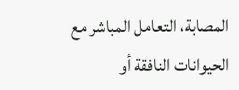المصابة، التعامل المباشر مع الحيوانات النافقة أو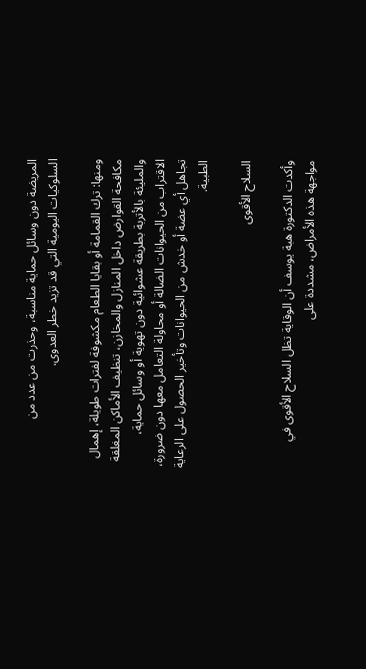المريضة دون وسائل حماية مناسبة، وحذرت من عدد من السلوكيات اليومية التي قد تزيد خطر العدوى.

ومنها: ترك القمامة أو بقايا الطعام مكشوفة لفترات طويلة، إهمال مكافحة القوارض داخل المنازل والمخازن، تنظيف الأماكن المغلقة والمليئة بالأتربة بطريقة عشوائية دون تهوية أو وسائل حماية، الاقتراب من الحيوانات الضالة أو محاولة التعامل معها دون ضرورة، تجاهل أي عضة أو خدش من الحيوانات وتأخير الحصول على الرعاية الطبية.

السلاح الأقوى

وأكدت الدكتورة هبة يوسف أن الوقاية تظل السلاح الأقوى في مواجهة هذه الأمراض، مشددة على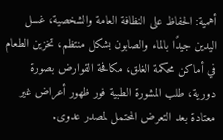أهمية: الحفاظ على النظافة العامة والشخصية، غسل اليدين جيدًا بالماء والصابون بشكل منتظم، تخزين الطعام في أماكن محكمة الغلق، مكافحة القوارض بصورة دورية، طلب المشورة الطبية فور ظهور أعراض غير معتادة بعد التعرض المحتمل لمصدر عدوى.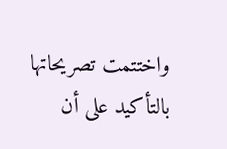واختتمت تصريحاتها بالتأكيد على أن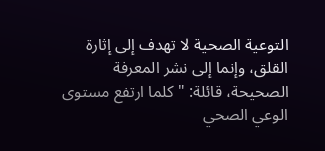التوعية الصحية لا تهدف إلى إثارة القلق، وإنما إلى نشر المعرفة الصحيحة، قائلة: "كلما ارتفع مستوى الوعي الصحي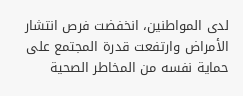لدى المواطنين، انخفضت فرص انتشار الأمراض وارتفعت قدرة المجتمع على حماية نفسه من المخاطر الصحية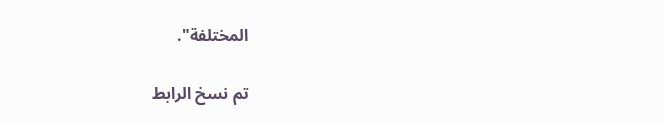المختلفة".

تم نسخ الرابط